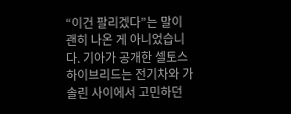“이건 팔리겠다”는 말이 괜히 나온 게 아니었습니다. 기아가 공개한 셀토스 하이브리드는 전기차와 가솔린 사이에서 고민하던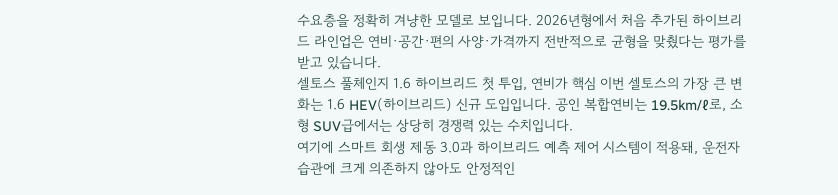수요층을 정확히 겨냥한 모델로 보입니다. 2026년형에서 처음 추가된 하이브리드 라인업은 연비·공간·편의 사양·가격까지 전반적으로 균형을 맞췄다는 평가를 받고 있습니다.
셀토스 풀체인지 1.6 하이브리드 첫 투입, 연비가 핵심 이번 셀토스의 가장 큰 변화는 1.6 HEV(하이브리드) 신규 도입입니다. 공인 복합연비는 19.5km/ℓ로, 소형 SUV급에서는 상당히 경쟁력 있는 수치입니다.
여기에 스마트 회생 제동 3.0과 하이브리드 예측 제어 시스템이 적용돼, 운전자 습관에 크게 의존하지 않아도 안정적인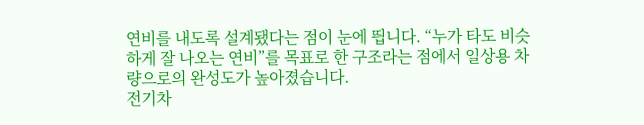연비를 내도록 설계됐다는 점이 눈에 띕니다. “누가 타도 비슷하게 잘 나오는 연비”를 목표로 한 구조라는 점에서 일상용 차량으로의 완성도가 높아졌습니다.
전기차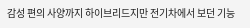감성 편의 사양까지 하이브리드지만 전기차에서 보던 기능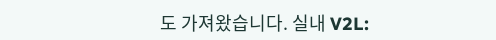도 가져왔습니다. 실내 V2L: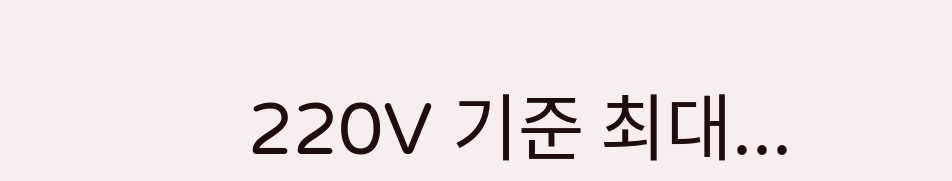220V 기준 최대...